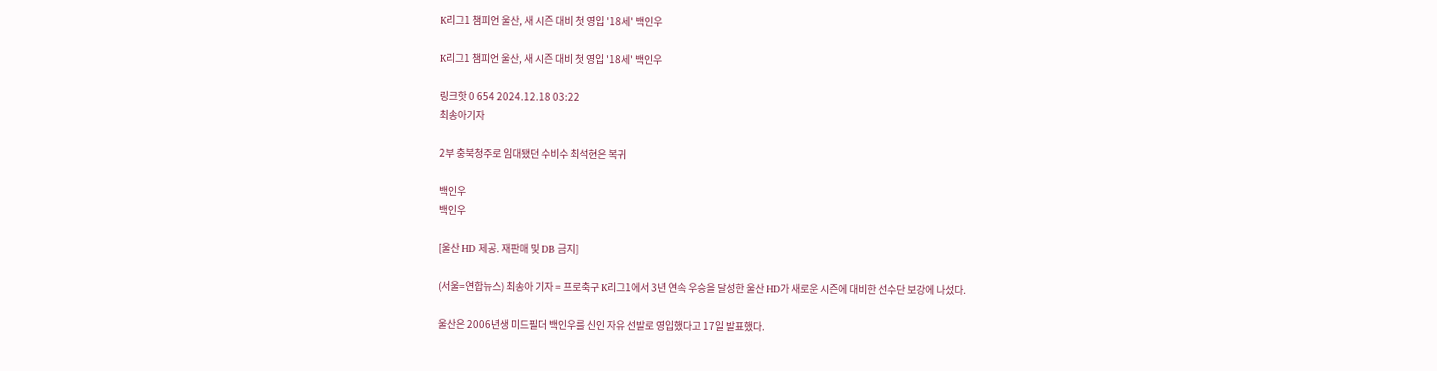K리그1 챔피언 울산, 새 시즌 대비 첫 영입 '18세' 백인우

K리그1 챔피언 울산, 새 시즌 대비 첫 영입 '18세' 백인우

링크핫 0 654 2024.12.18 03:22
최송아기자

2부 충북청주로 임대됐던 수비수 최석현은 복귀

백인우
백인우

[울산 HD 제공. 재판매 및 DB 금지]

(서울=연합뉴스) 최송아 기자 = 프로축구 K리그1에서 3년 연속 우승을 달성한 울산 HD가 새로운 시즌에 대비한 선수단 보강에 나섰다.

울산은 2006년생 미드필더 백인우를 신인 자유 선발로 영입했다고 17일 발표했다.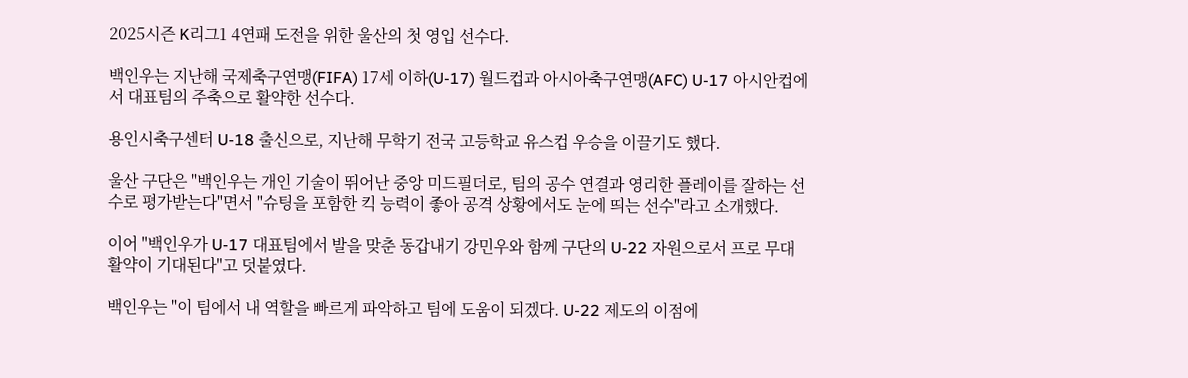2025시즌 K리그1 4연패 도전을 위한 울산의 첫 영입 선수다.

백인우는 지난해 국제축구연맹(FIFA) 17세 이하(U-17) 월드컵과 아시아축구연맹(AFC) U-17 아시안컵에서 대표팀의 주축으로 활약한 선수다.

용인시축구센터 U-18 출신으로, 지난해 무학기 전국 고등학교 유스컵 우승을 이끌기도 했다.

울산 구단은 "백인우는 개인 기술이 뛰어난 중앙 미드필더로, 팀의 공수 연결과 영리한 플레이를 잘하는 선수로 평가받는다"면서 "슈팅을 포함한 킥 능력이 좋아 공격 상황에서도 눈에 띄는 선수"라고 소개했다.

이어 "백인우가 U-17 대표팀에서 발을 맞춘 동갑내기 강민우와 함께 구단의 U-22 자원으로서 프로 무대 활약이 기대된다"고 덧붙였다.

백인우는 "이 팀에서 내 역할을 빠르게 파악하고 팀에 도움이 되겠다. U-22 제도의 이점에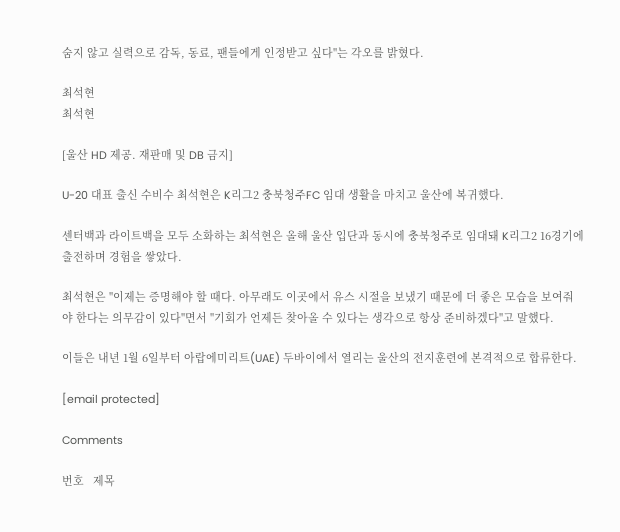숨지 않고 실력으로 감독, 동료, 팬들에게 인정받고 싶다"는 각오를 밝혔다.

최석현
최석현

[울산 HD 제공. 재판매 및 DB 금지]

U-20 대표 출신 수비수 최석현은 K리그2 충북청주FC 임대 생활을 마치고 울산에 복귀했다.

센터백과 라이트백을 모두 소화하는 최석현은 올해 울산 입단과 동시에 충북청주로 임대돼 K리그2 16경기에 출전하며 경험을 쌓았다.

최석현은 "이제는 증명해야 할 때다. 아무래도 이곳에서 유스 시절을 보냈기 때문에 더 좋은 모습을 보여줘야 한다는 의무감이 있다"면서 "기회가 언제든 찾아올 수 있다는 생각으로 항상 준비하겠다"고 말했다.

이들은 내년 1월 6일부터 아랍에미리트(UAE) 두바이에서 열리는 울산의 전지훈련에 본격적으로 합류한다.

[email protected]

Comments

번호   제목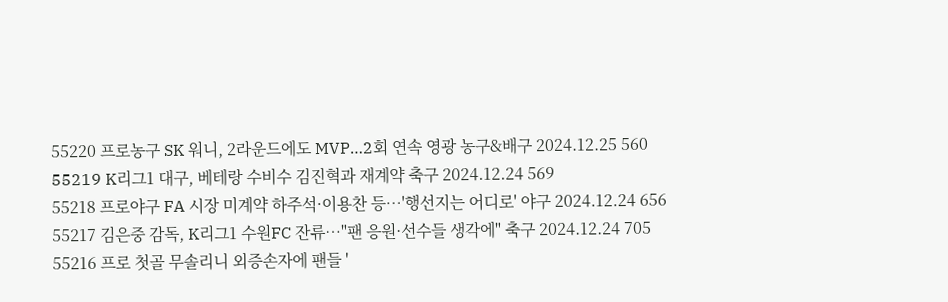55220 프로농구 SK 워니, 2라운드에도 MVP…2회 연속 영광 농구&배구 2024.12.25 560
55219 K리그1 대구, 베테랑 수비수 김진혁과 재계약 축구 2024.12.24 569
55218 프로야구 FA 시장 미계약 하주석·이용찬 등…'행선지는 어디로' 야구 2024.12.24 656
55217 김은중 감독, K리그1 수원FC 잔류…"팬 응원·선수들 생각에" 축구 2024.12.24 705
55216 프로 첫골 무솔리니 외증손자에 팬들 '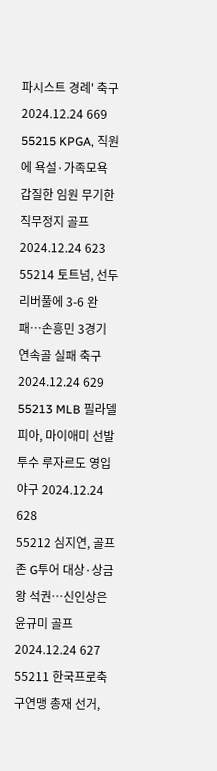파시스트 경례' 축구 2024.12.24 669
55215 KPGA, 직원에 욕설·가족모욕 갑질한 임원 무기한 직무정지 골프 2024.12.24 623
55214 토트넘, 선두 리버풀에 3-6 완패…손흥민 3경기 연속골 실패 축구 2024.12.24 629
55213 MLB 필라델피아, 마이애미 선발투수 루자르도 영입 야구 2024.12.24 628
55212 심지연, 골프존 G투어 대상·상금왕 석권…신인상은 윤규미 골프 2024.12.24 627
55211 한국프로축구연맹 총재 선거,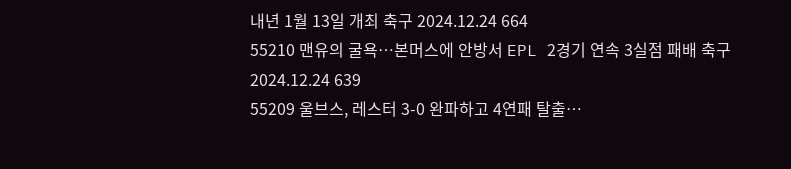내년 1월 13일 개최 축구 2024.12.24 664
55210 맨유의 굴욕…본머스에 안방서 EPL 2경기 연속 3실점 패배 축구 2024.12.24 639
55209 울브스, 레스터 3-0 완파하고 4연패 탈출…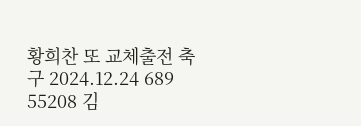황희찬 또 교체출전 축구 2024.12.24 689
55208 김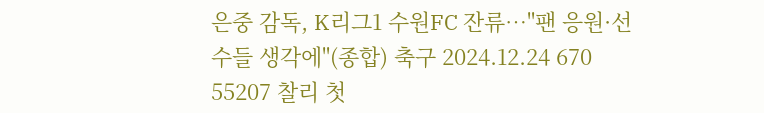은중 감독, K리그1 수원FC 잔류…"팬 응원·선수들 생각에"(종합) 축구 2024.12.24 670
55207 찰리 첫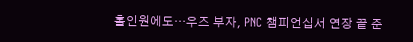홀인원에도…우즈 부자, PNC 챔피언십서 연장 끝 준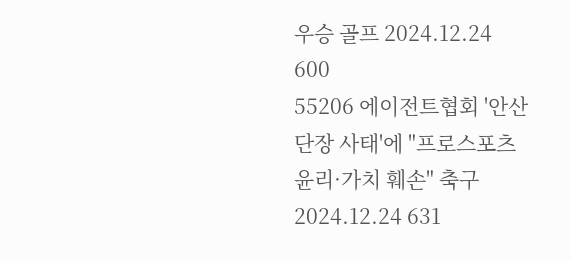우승 골프 2024.12.24 600
55206 에이전트협회 '안산 단장 사태'에 "프로스포츠 윤리·가치 훼손" 축구 2024.12.24 631